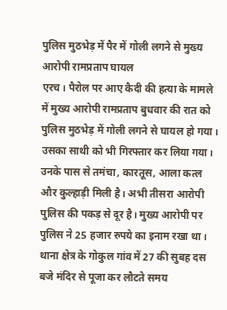पुलिस मुठभेड़ में पैर में गोली लगने से मुख्य आरोपी रामप्रताप घायल
एरच। पैरोल पर आए कैदी की हत्या के मामले में मुख्य आरोपी रामप्रताप बुधवार की रात को पुलिस मुठभेड़ में गोली लगने से घायल हो गया। उसका साथी को भी गिरफ्तार कर लिया गया। उनके पास से तमंचा, कारतूस, आला कत्ल और कुल्हाड़ी मिली है। अभी तीसरा आरोपी पुलिस की पकड़ से दूर है। मुख्य आरोपी पर पुलिस ने 25 हजार रुपये का इनाम रखा था।
थाना क्षेत्र के गोकुल गांव में 27 की सुबह दस बजे मंदिर से पूजा कर लौटते समय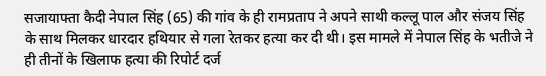सजायाफ्ता कैदी नेपाल सिंह (65) की गांव के ही रामप्रताप ने अपने साथी कल्लू पाल और संजय सिंह के साथ मिलकर धारदार हथियार से गला रेतकर हत्या कर दी थी। इस मामले में नेपाल सिंह के भतीजे ने ही तीनों के खिलाफ हत्या की रिपोर्ट दर्ज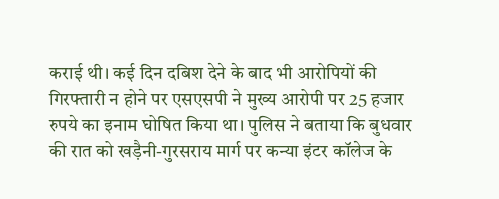कराई थी। कई दिन दबिश देने के बाद भी आरोपियों की गिरफ्तारी न होने पर एसएसपी ने मुख्य आरोपी पर 25 हजार रुपये का इनाम घोषित किया था। पुलिस ने बताया कि बुधवार की रात को खड़ैनी-गुरसराय मार्ग पर कन्या इंटर कॉलेज के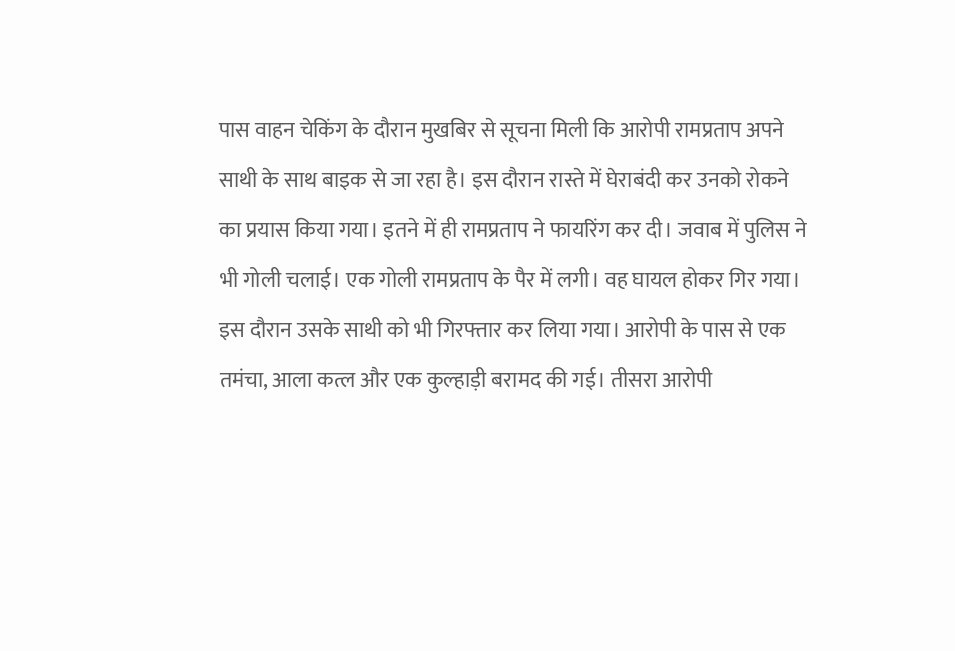पास वाहन चेकिंग के दौरान मुखबिर से सूचना मिली कि आरोपी रामप्रताप अपने साथी के साथ बाइक से जा रहा है। इस दौरान रास्ते में घेराबंदी कर उनको रोकने का प्रयास किया गया। इतने में ही रामप्रताप ने फायरिंग कर दी। जवाब में पुलिस ने भी गोली चलाई। एक गोली रामप्रताप के पैर में लगी। वह घायल होकर गिर गया। इस दौरान उसके साथी को भी गिरफ्तार कर लिया गया। आरोपी के पास से एक तमंचा, आला कत्ल और एक कुल्हाड़ी बरामद की गई। तीसरा आरोपी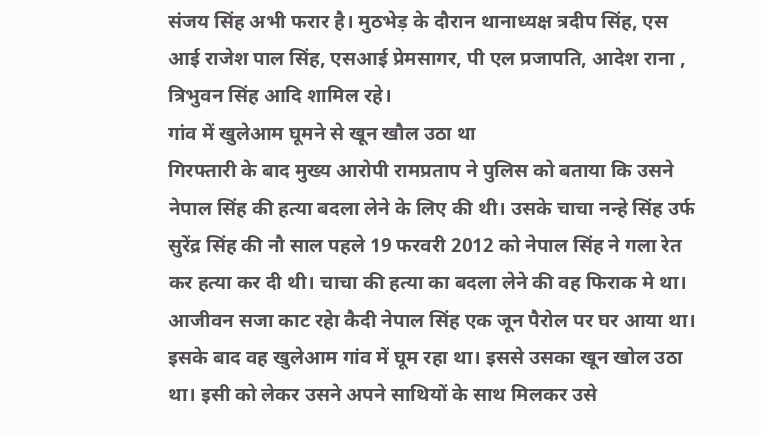संजय सिंह अभी फरार है। मुठभेड़ के दौरान थानाध्यक्ष त्रदीप सिंह, एस आई राजेश पाल सिंह, एसआई प्रेमसागर, पी एल प्रजापति, आदेश राना , त्रिभुवन सिंह आदि शामिल रहे।
गांव में खुलेआम घूमने से खून खौल उठा था
गिरफ्तारी के बाद मुख्य आरोपी रामप्रताप ने पुलिस को बताया कि उसने नेपाल सिंह की हत्या बदला लेने के लिए की थी। उसके चाचा नन्हे सिंह उर्फ सुरेंद्र सिंह की नौ साल पहले 19 फरवरी 2012 को नेपाल सिंह ने गला रेत कर हत्या कर दी थी। चाचा की हत्या का बदला लेने की वह फिराक मे था। आजीवन सजा काट रहेा कैदी नेपाल सिंह एक जून पैरोल पर घर आया था। इसके बाद वह खुलेआम गांव में घूम रहा था। इससे उसका खून खोल उठा था। इसी को लेकर उसने अपने साथियों के साथ मिलकर उसे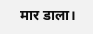मार डाला।